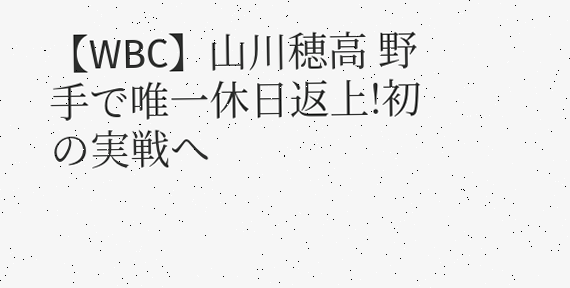【WBC】山川穂高 野手で唯一休日返上!初の実戦へ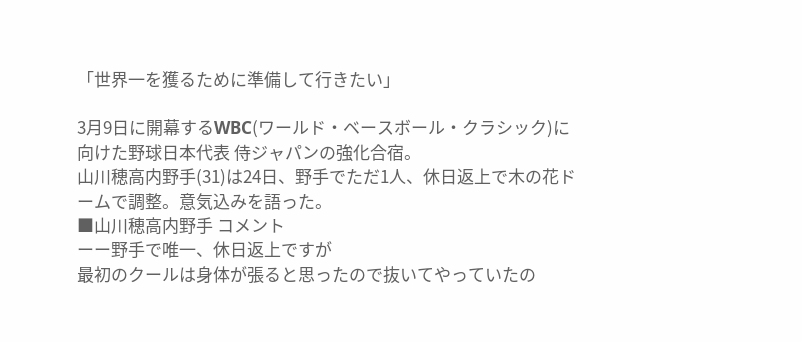「世界一を獲るために準備して行きたい」

3月9日に開幕するWBC(ワールド・ベースボール・クラシック)に向けた野球日本代表 侍ジャパンの強化合宿。
山川穂高内野手(31)は24日、野手でただ1人、休日返上で木の花ドームで調整。意気込みを語った。
■山川穂高内野手 コメント
ーー野手で唯一、休日返上ですが
最初のクールは身体が張ると思ったので抜いてやっていたの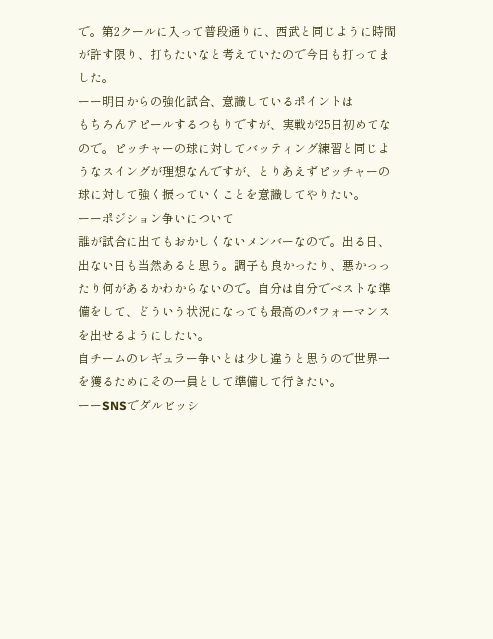で。第2クールに入って普段通りに、西武と同じように時間が許す限り、打ちたいなと考えていたので今日も打ってました。
ーー明日からの強化試合、意識しているポイントは
もちろんアピールするつもりですが、実戦が25日初めてなので。ピッチャーの球に対してバッティング練習と同じようなスイングが理想なんですが、とりあえずピッチャーの球に対して強く振っていくことを意識してやりたい。
ーーポジション争いについて
誰が試合に出てもおかしくないメンバーなので。出る日、出ない日も当然あると思う。調子も良かったり、悪かっったり何があるかわからないので。自分は自分でベストな準備をして、どういう状況になっても最高のパフォーマンスを出せるようにしたい。
自チームのレギュラー争いとは少し違うと思うので世界一を獲るためにその一員として準備して行きたい。
ーーSNSでダルビッシ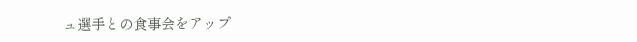ュ選手との食事会をアップ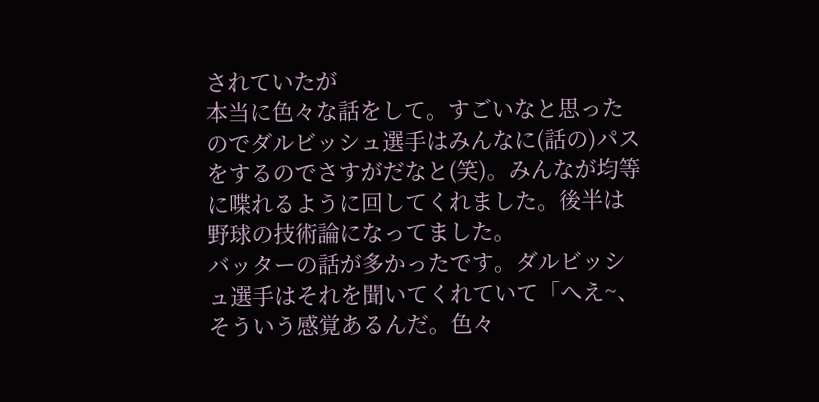されていたが
本当に色々な話をして。すごいなと思ったのでダルビッシュ選手はみんなに(話の)パスをするのでさすがだなと(笑)。みんなが均等に喋れるように回してくれました。後半は野球の技術論になってました。
バッターの話が多かったです。ダルビッシュ選手はそれを聞いてくれていて「へえ~、そういう感覚あるんだ。色々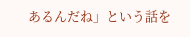あるんだね」という話を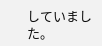していました。